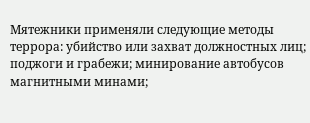Мятежники применяли следующие методы террора: убийство или захват должностных лиц; поджоги и грабежи; минирование автобусов магнитными минами;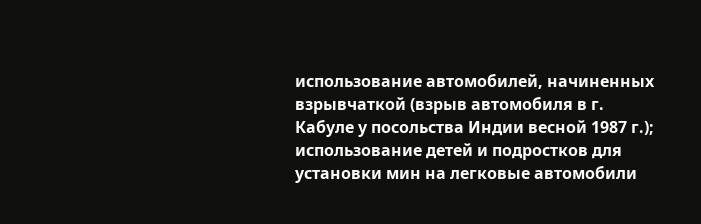использование автомобилей, начиненных взрывчаткой (взрыв автомобиля в г. Кабуле у посольства Индии весной 1987 г.); использование детей и подростков для установки мин на легковые автомобили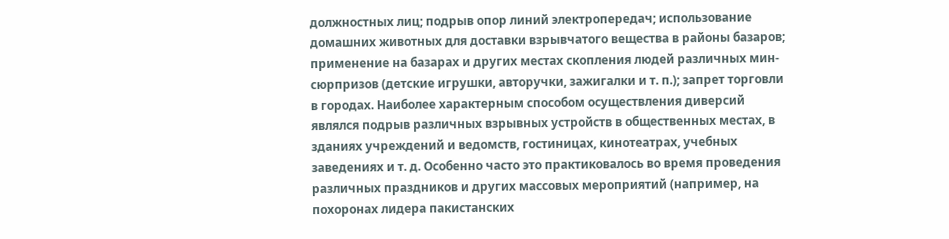должностных лиц; подрыв опор линий электропередач; использование домашних животных для доставки взрывчатого вещества в районы базаров; применение на базарах и других местах скопления людей различных мин-сюрпризов (детские игрушки, авторучки, зажигалки и т. п.); запрет торговли в городах. Наиболее характерным способом осуществления диверсий являлся подрыв различных взрывных устройств в общественных местах, в зданиях учреждений и ведомств, гостиницах, кинотеатрах, учебных заведениях и т. д. Особенно часто это практиковалось во время проведения различных праздников и других массовых мероприятий (например, на похоронах лидера пакистанских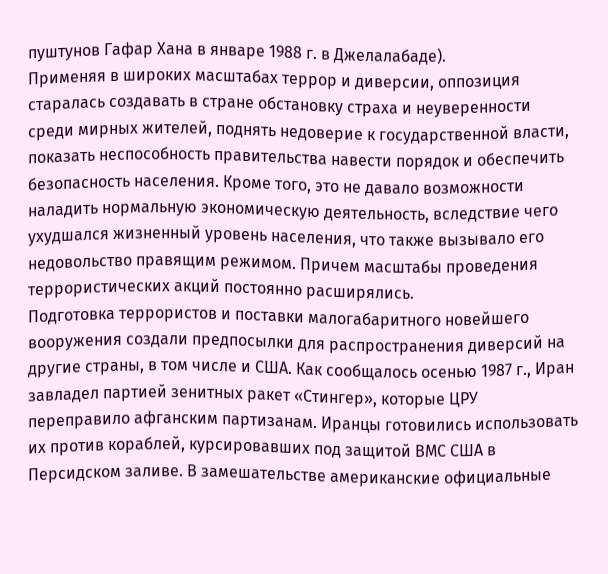пуштунов Гафар Хана в январе 1988 г. в Джелалабаде).
Применяя в широких масштабах террор и диверсии, оппозиция старалась создавать в стране обстановку страха и неуверенности среди мирных жителей, поднять недоверие к государственной власти, показать неспособность правительства навести порядок и обеспечить безопасность населения. Кроме того, это не давало возможности наладить нормальную экономическую деятельность, вследствие чего ухудшался жизненный уровень населения, что также вызывало его недовольство правящим режимом. Причем масштабы проведения террористических акций постоянно расширялись.
Подготовка террористов и поставки малогабаритного новейшего вооружения создали предпосылки для распространения диверсий на другие страны, в том числе и США. Как сообщалось осенью 1987 г., Иран завладел партией зенитных ракет «Стингер», которые ЦРУ переправило афганским партизанам. Иранцы готовились использовать их против кораблей, курсировавших под защитой ВМС США в Персидском заливе. В замешательстве американские официальные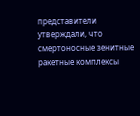представители утверждали, что смертоносные зенитные ракетные комплексы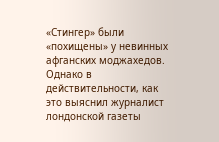«Стингер» были «похищены» у невинных афганских моджахедов. Однако в действительности, как это выяснил журналист лондонской газеты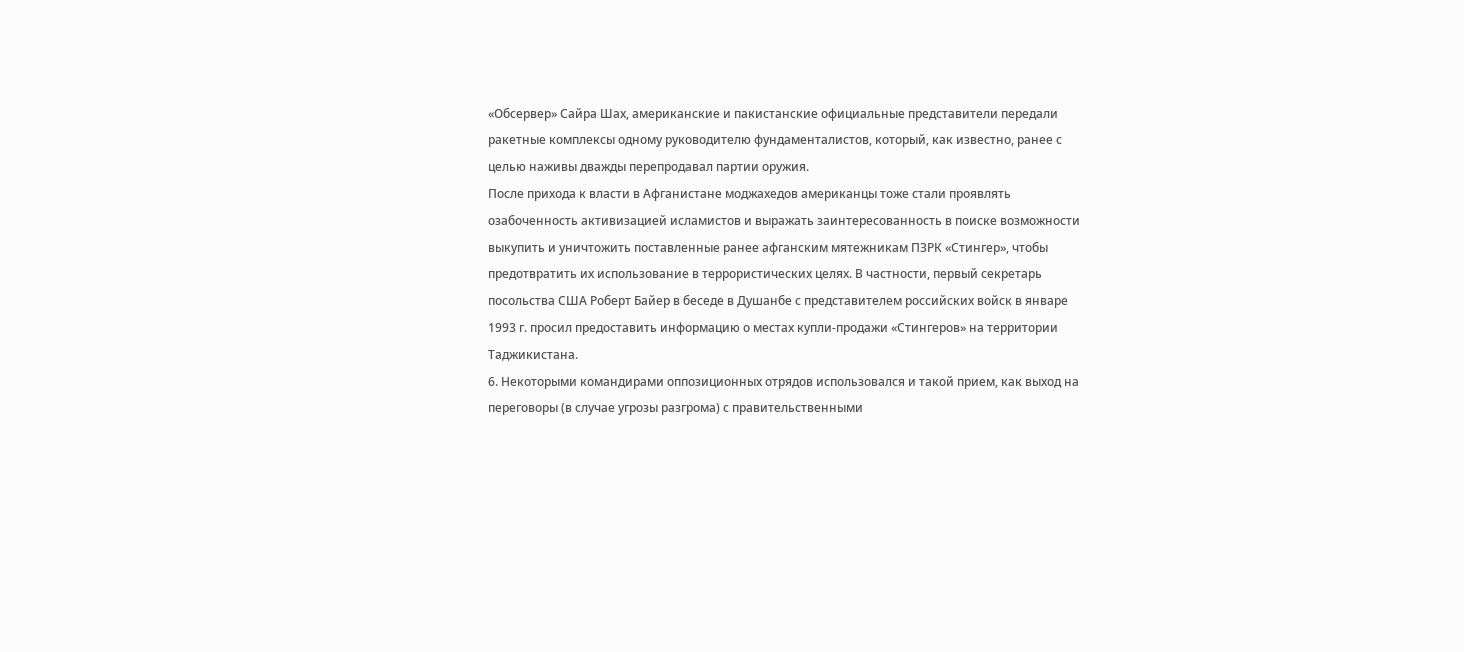«Обсервер» Сайра Шах, американские и пакистанские официальные представители передали ракетные комплексы одному руководителю фундаменталистов, который, как известно, ранее с целью наживы дважды перепродавал партии оружия.
После прихода к власти в Афганистане моджахедов американцы тоже стали проявлять озабоченность активизацией исламистов и выражать заинтересованность в поиске возможности выкупить и уничтожить поставленные ранее афганским мятежникам ПЗРК «Стингер», чтобы предотвратить их использование в террористических целях. В частности, первый секретарь посольства США Роберт Байер в беседе в Душанбе с представителем российских войск в январе 1993 г. просил предоставить информацию о местах купли-продажи «Стингеров» на территории Таджикистана.
6. Некоторыми командирами оппозиционных отрядов использовался и такой прием, как выход на переговоры (в случае угрозы разгрома) с правительственными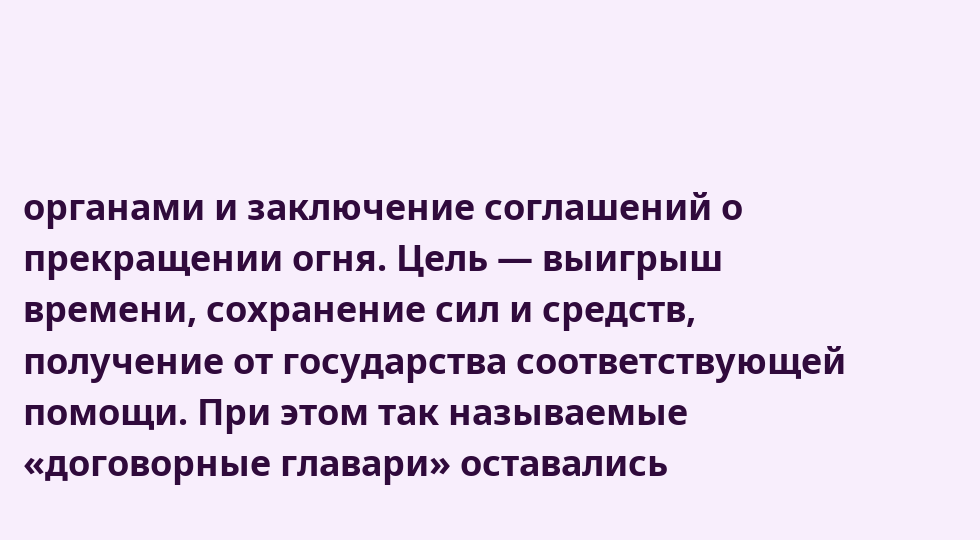органами и заключение соглашений о прекращении огня. Цель — выигрыш времени, сохранение сил и средств, получение от государства соответствующей помощи. При этом так называемые «договорные главари» оставались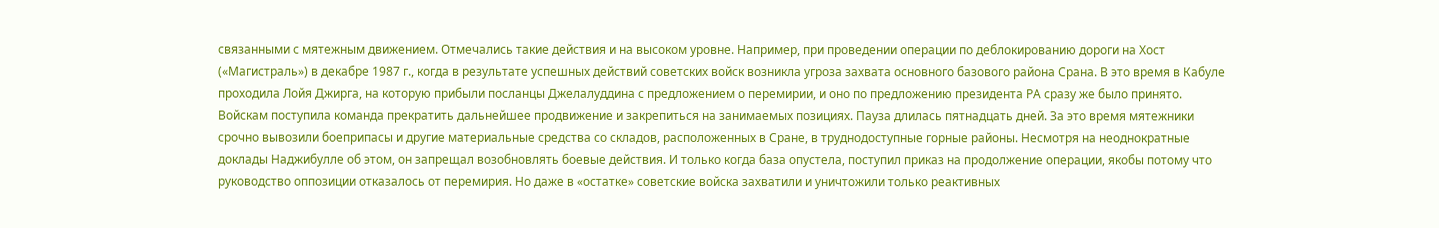связанными с мятежным движением. Отмечались такие действия и на высоком уровне. Например, при проведении операции по деблокированию дороги на Хост («Магистраль») в декабре 1987 г., когда в результате успешных действий советских войск возникла угроза захвата основного базового района Срана. В это время в Кабуле проходила Лойя Джирга, на которую прибыли посланцы Джелалуддина с предложением о перемирии, и оно по предложению президента РА сразу же было принято. Войскам поступила команда прекратить дальнейшее продвижение и закрепиться на занимаемых позициях. Пауза длилась пятнадцать дней. За это время мятежники срочно вывозили боеприпасы и другие материальные средства со складов, расположенных в Сране, в труднодоступные горные районы. Несмотря на неоднократные доклады Наджибулле об этом, он запрещал возобновлять боевые действия. И только когда база опустела, поступил приказ на продолжение операции, якобы потому что руководство оппозиции отказалось от перемирия. Но даже в «остатке» советские войска захватили и уничтожили только реактивных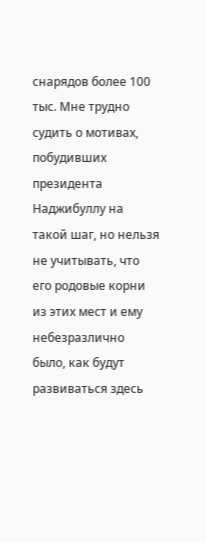снарядов более 100 тыс. Мне трудно судить о мотивах, побудивших президента Наджибуллу на такой шаг, но нельзя не учитывать, что его родовые корни из этих мест и ему небезразлично было, как будут развиваться здесь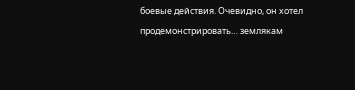боевые действия. Очевидно, он хотел продемонстрировать… землякам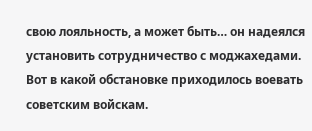свою лояльность, а может быть… он надеялся установить сотрудничество с моджахедами. Вот в какой обстановке приходилось воевать советским войскам.